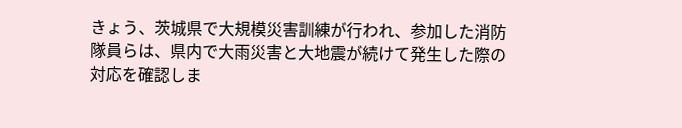きょう、茨城県で大規模災害訓練が行われ、参加した消防隊員らは、県内で大雨災害と大地震が続けて発生した際の対応を確認しま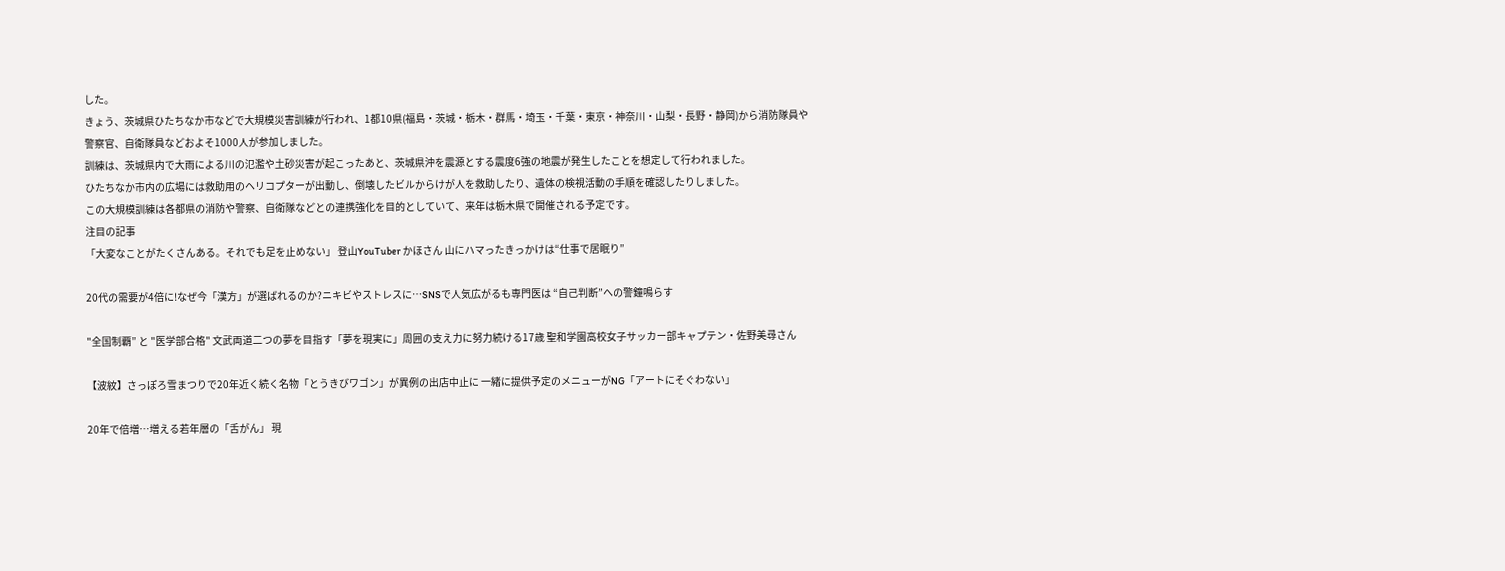した。
きょう、茨城県ひたちなか市などで大規模災害訓練が行われ、1都10県(福島・茨城・栃木・群馬・埼玉・千葉・東京・神奈川・山梨・長野・静岡)から消防隊員や警察官、自衛隊員などおよそ1000人が参加しました。
訓練は、茨城県内で大雨による川の氾濫や土砂災害が起こったあと、茨城県沖を震源とする震度6強の地震が発生したことを想定して行われました。
ひたちなか市内の広場には救助用のヘリコプターが出動し、倒壊したビルからけが人を救助したり、遺体の検視活動の手順を確認したりしました。
この大規模訓練は各都県の消防や警察、自衛隊などとの連携強化を目的としていて、来年は栃木県で開催される予定です。
注目の記事
「大変なことがたくさんある。それでも足を止めない」 登山YouTuber かほさん 山にハマったきっかけは“仕事で居眠り”

20代の需要が4倍に!なぜ今「漢方」が選ばれるのか?ニキビやストレスに…SNSで人気広がるも専門医は “自己判断”への警鐘鳴らす

"全国制覇” と "医学部合格" 文武両道二つの夢を目指す「夢を現実に」周囲の支え力に努力続ける17歳 聖和学園高校女子サッカー部キャプテン・佐野美尋さん

【波紋】さっぽろ雪まつりで20年近く続く名物「とうきびワゴン」が異例の出店中止に 一緒に提供予定のメニューがNG「アートにそぐわない」

20年で倍増…増える若年層の「舌がん」 現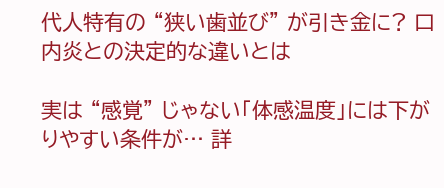代人特有の “狭い歯並び” が引き金に? 口内炎との決定的な違いとは

実は “感覚” じゃない「体感温度」には下がりやすい条件が… 詳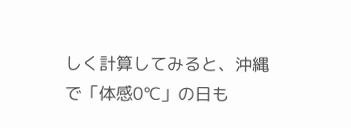しく計算してみると、沖縄で「体感0℃」の日も